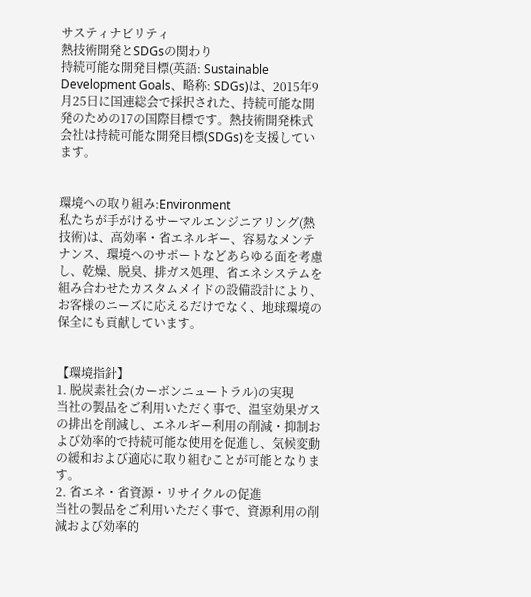サスティナビリティ
熱技術開発とSDGsの関わり
持続可能な開発目標(英語: Sustainable Development Goals、略称: SDGs)は、2015年9月25日に国連総会で採択された、持続可能な開発のための17の国際目標です。熱技術開発株式会社は持続可能な開発目標(SDGs)を支援しています。


環境への取り組み:Environment
私たちが手がけるサーマルエンジニアリング(熱技術)は、高効率・省エネルギー、容易なメンテナンス、環境へのサポートなどあらゆる面を考慮し、乾燥、脱臭、排ガス処理、省エネシステムを組み合わせたカスタムメイドの設備設計により、お客様のニーズに応えるだけでなく、地球環境の保全にも貢献しています。


【環境指針】
1. 脱炭素社会(カーボンニュートラル)の実現
当社の製品をご利用いただく事で、温室効果ガスの排出を削減し、エネルギー利用の削減・抑制および効率的で持続可能な使用を促進し、気候変動の緩和および適応に取り組むことが可能となります。
2. 省エネ・省資源・リサイクルの促進
当社の製品をご利用いただく事で、資源利用の削減および効率的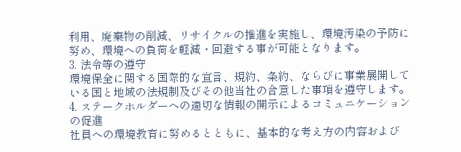利用、廃棄物の削減、リサイクルの推進を実施し、環境汚染の予防に努め、環境への負荷を軽減・回避する事が可能となります。
3. 法令等の遵守
環境保全に関する国際的な宣言、規約、条約、ならびに事業展開している国と地域の法規制及びその他当社の合意した事項を遵守します。
4. ステークホルダーへの適切な情報の開示によるコミュニケーションの促進
社員への環境教育に努めるとともに、基本的な考え方の内容および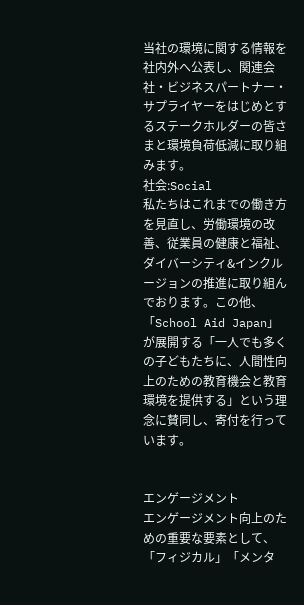当社の環境に関する情報を社内外へ公表し、関連会社・ビジネスパートナー・サプライヤーをはじめとするステークホルダーの皆さまと環境負荷低減に取り組みます。
社会:Social
私たちはこれまでの働き方を見直し、労働環境の改善、従業員の健康と福祉、ダイバーシティ&インクルージョンの推進に取り組んでおります。この他、「School Aid Japan」が展開する「一⼈でも多くの⼦どもたちに、⼈間性向上のための教育機会と教育環境を提供する」という理念に賛同し、寄付を行っています。


エンゲージメント
エンゲージメント向上のための重要な要素として、「フィジカル」「メンタ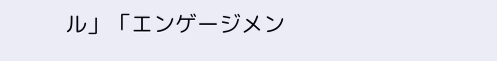ル」「エンゲージメン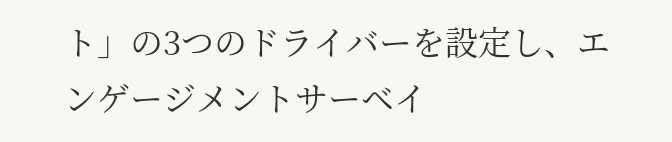ト」の3つのドライバーを設定し、エンゲージメントサーベイ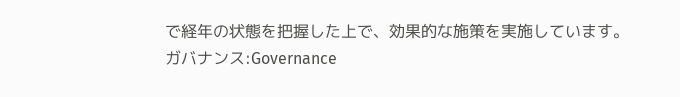で経年の状態を把握した上で、効果的な施策を実施しています。
ガバナンス:Governance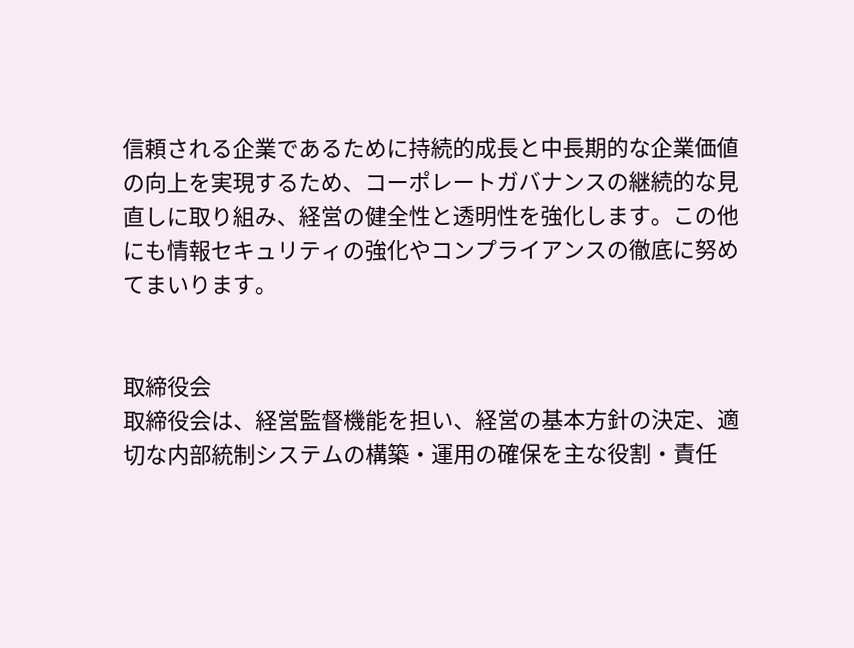信頼される企業であるために持続的成長と中長期的な企業価値の向上を実現するため、コーポレートガバナンスの継続的な見直しに取り組み、経営の健全性と透明性を強化します。この他にも情報セキュリティの強化やコンプライアンスの徹底に努めてまいります。


取締役会
取締役会は、経営監督機能を担い、経営の基本方針の決定、適切な内部統制システムの構築・運用の確保を主な役割・責任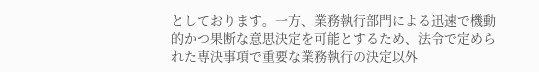としております。一方、業務執行部門による迅速で機動的かつ果断な意思決定を可能とするため、法令で定められた専決事項で重要な業務執行の決定以外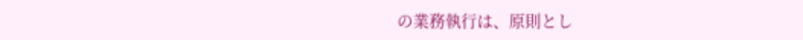の業務執行は、原則とし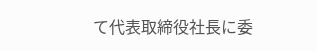て代表取締役社長に委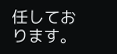任しております。